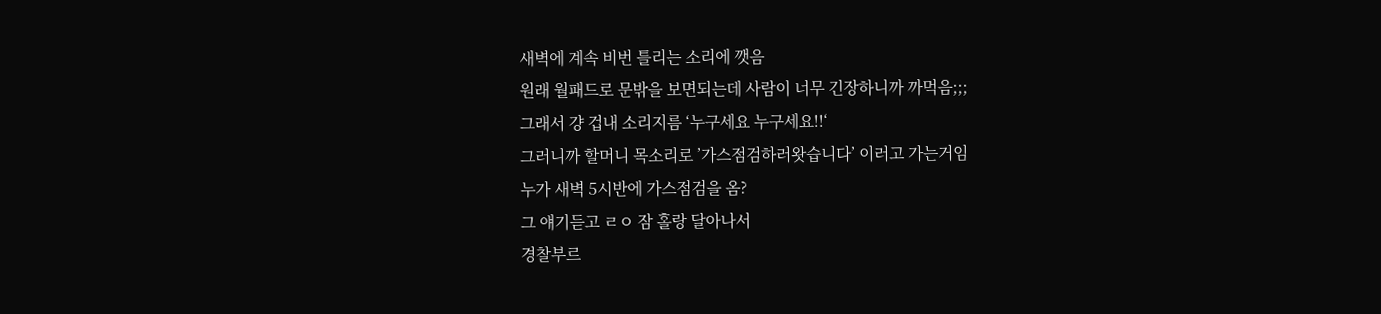새벽에 계속 비번 틀리는 소리에 깻음
원래 월패드로 문밖을 보면되는데 사람이 너무 긴장하니까 까먹음;;;
그래서 걍 겁내 소리지름 ‘누구세요 누구세요!!‘
그러니까 할머니 목소리로 ’가스점검하러왓습니다’ 이러고 가는거임
누가 새벽 5시반에 가스점검을 옴?
그 얘기듣고 ㄹㅇ 잠 홀랑 달아나서
경찰부르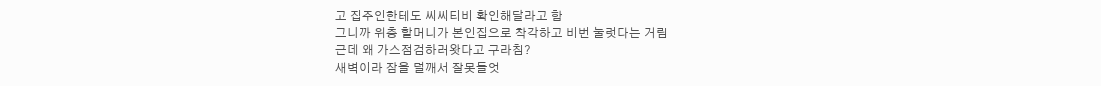고 집주인한테도 씨씨티비 확인해달라고 함
그니까 위층 할머니가 본인집으로 착각하고 비번 눌럿다는 거림
근데 왜 가스점검하러왓다고 구라침?
새벽이라 잠을 덜깨서 잘못들엇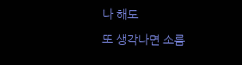나 해도
또 생각나면 소름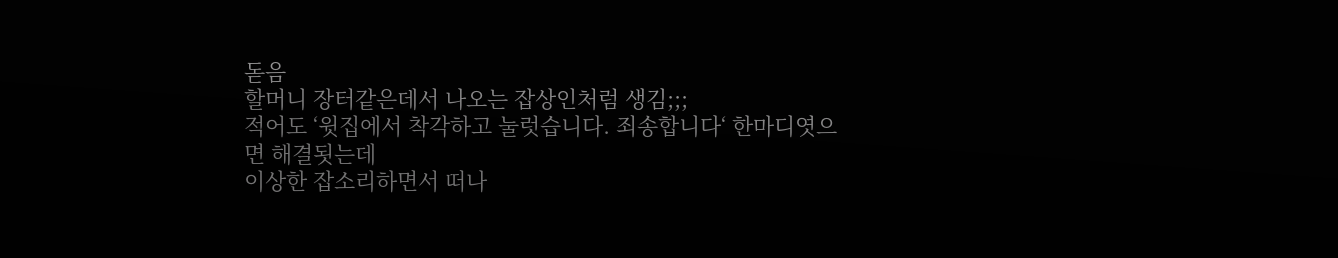돋음
할머니 장터같은데서 나오는 잡상인처럼 생김;;;
적어도 ‘윗집에서 착각하고 눌럿습니다. 죄송합니다‘ 한마디엿으면 해결됫는데
이상한 잡소리하면서 떠나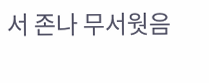서 존나 무서웟음